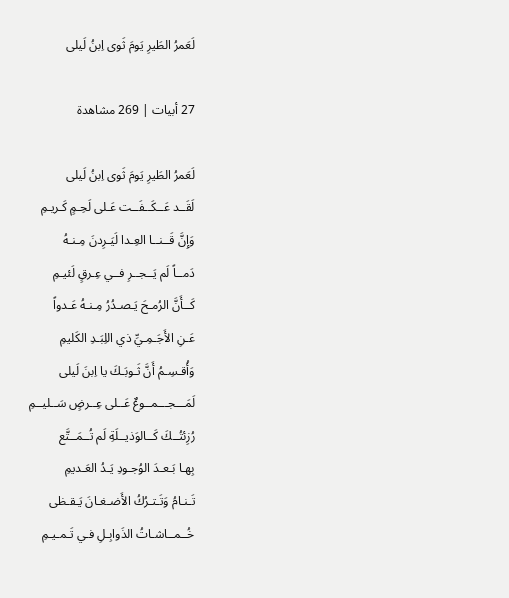لَعَمرُ الطَيرِ يَومَ ثَوى اِبنُ لَيلى

27 أبيات | 269 مشاهدة

لَعَمرُ الطَيرِ يَومَ ثَوى اِبنُ لَيلى
لَقَــد عَــكَــفَــت عَـلى لَحِـمٍ كَـريـمِ
وَإِنَّ قَــنــا العِـدا لَيَـرِدنَ مِـنـهُ
دَمــاً لَم يَــجــرِ فــي عِـرقٍ لَئيـمِ
كَــأَنَّ الرُمـحَ يَـصـدُرُ مِـنـهُ عَـدواً
عَـنِ الأَجَـمِـيِّ ذي اللِبَـدِ الكَليمِ
وَأُقـسِـمُ أَنَّ ثَـوبَـكَ يا اِبنَ لَيلى
لَمَـــجـــمــوعٌ عَــلى عِــرضٍ سَــليــمِ
رُزِئتُــكَ كَــالوَذيــلَةِ لَم تُــمَــتَّع
بِهـا بَـعـدَ الوُجـودِ يَـدُ العَـديمِ
تَـنـامُ وَتَـتـرُكُ الأَضـغـانَ يَـقـظى
خُــمــاشـاتُ الذَوابِـلِ فـي تَـمـيـمِ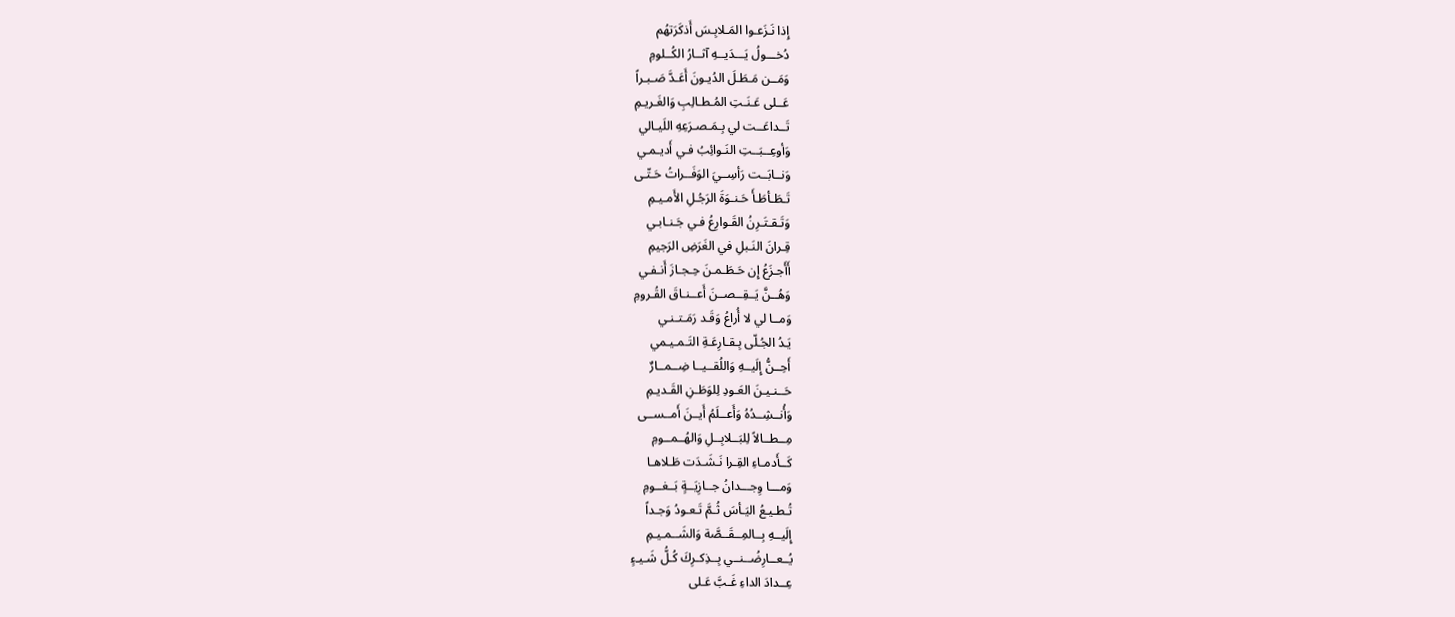إِذا نَـزَعـوا المَـلابِـسَ أَذكَرَتهُم
دُخـــولُ يَـــدَيــهِ آثــارُ الكُــلومِ
وَمَــن مَـطَـلَ الدُيـونَ أَعَـدَّ صَـبـراً
عَــلى عَـنَـتِ المُـطـالِبِ وَالغَـريـمِ
تَــداعَــت لي بِـمَـصـرَعِهِ اللَيـالي
وَأوعِــبَــتِ النَـوائِبُ فـي أَديـمـي
وَنــابَــت رَأسِــيَ الوَفَــراتُ حَـتّـى
تَـطَـأطَـأَ حَـنـوَةَ الرَجُـلِ الأَمـيـمِ
وَتَـقـتَـرِنُ القَـوارِعُ فـي جَـنـابـي
قِـرانَ النَـبلِ في الغَرَضِ الرَجيمِ
أَأَجـزَعُ إِن حَـطَـمـنَ حِـجـازَ أَنـفـي
وَهُــنَّ يَــقِــصــنَ أَعــنـاقَ القُـرومِ
وَمــا لي لا أُراعُ وَقَـد رَمَـتـنـي
يَـدُ الجُـلّى بِـقـارِعَـةِ التَـمـيـمي
أَحِــنُّ إِلَيــهِ وَاللُقــيــا ضِــمــارٌ
حَــنـيـنَ العَـودِ لِلوَطَـنِ القَـديـمِ
وَأُنــشِــدُهُ وَأَعــلَمُ أَيــنَ أَمــســى
مِــطــالاً لِلبَــلابِــلِ وَالهُــمــومِ
كَــأَدمـاءِ القِـرا نَـشَـدَت طَـلاهـا
وَمـــا وِجـــدانُ جــازِيَــةٍ بَــغــومِ
تُـطـيـعُ اليَـأسَ ثُـمَّ تَـعـودُ وَجـداً
إِلَيــهِ بِــالمِــقَــصَّة وَالشَــمـيـمِ
يُــعــارِضُــنــي بِــذِكـرِكَ كُـلُّ شَـيـءٍ
عِــدادَ الداءِ غَـبَّ عَـلى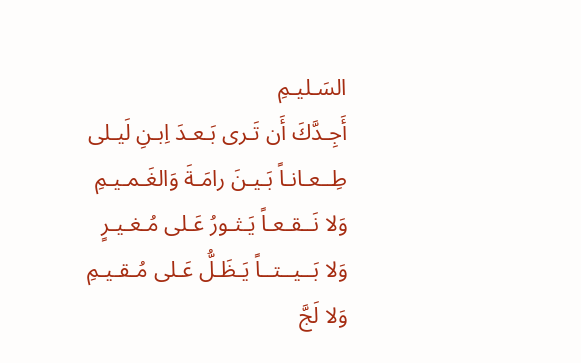السَـليـمِ
أَجِـدَّكَ أَن تَـرى بَـعـدَ اِبـنِ لَيـلى
طِــعـانـاً بَـيـنَ رامَـةَ وَالغَـمـيـمِ
وَلا نَــقـعـاً يَـثـورُ عَـلى مُـغـيـرٍ
وَلا بَــيــتــاً يَـظَـلُّ عَـلى مُـقـيـمِ
وَلا لَجَّ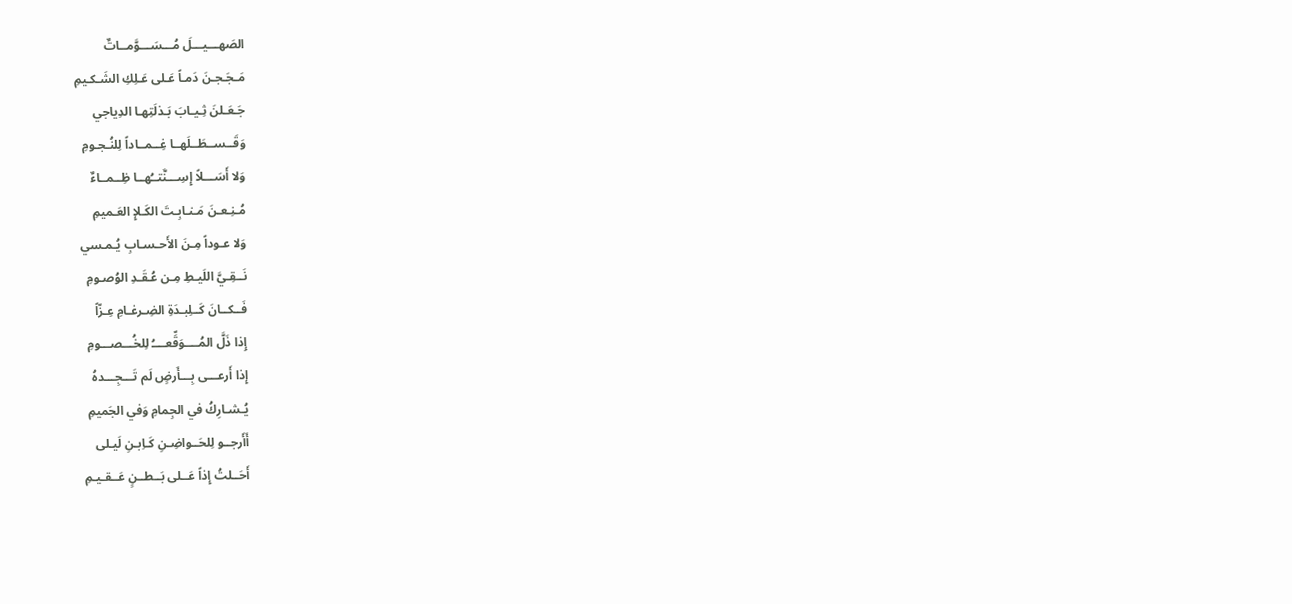الصَهـــيـــلَ مُـــسَـــوَّمــاتٌ
مَـجَـجـنَ دَمـاً عَـلى عَـلِكِ الشَـكـيمِ
جَـعَـلنَ ثِـيـابَ بَـذلَتِهـا الدِياجي
وَقَــســطَــلَهــا غِــمــاداً لِلنُـجـومِ
وَلا أَسَـــلاً إِسِـــنَّتــُهــا ظِــمــاءٌ
مُـنِـعـنَ مَـنـابِـتَ الكَـلإِ العَـميمِ
وَلا عـوداً مِـنَ الأَحـسـابِ يُـمـسي
نَــقِـيَّ اللَيـطِ مِـن عُـقَـدِ الوُصـومِ
فَــكــانَ كَــلِبـدَةِ الضِـرغـامِ عِـزّاً
إِذا ذَلَّ المُــــوَقِّعــــُ لِلخُـــصـــومِ
إِذا أَرعـــى بِـــأَرضٍ لَم تَـــجِـــدهُ
يُـشـارِكُ في الجِمامِ وَفي الجَميمِ
أَأَرجــو لِلحَــواضِـنِ كَـاِبـنِ لَيـلى
أَحَــلتُ إِذاً عَــلى بَــطــنٍ عَــقـيـمِ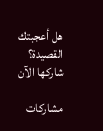هل أعجبتك القصيدة؟ شاركها الآن

مشاركات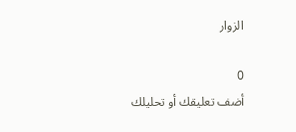الزوار

0
أضف تعليقك أو تحليلك